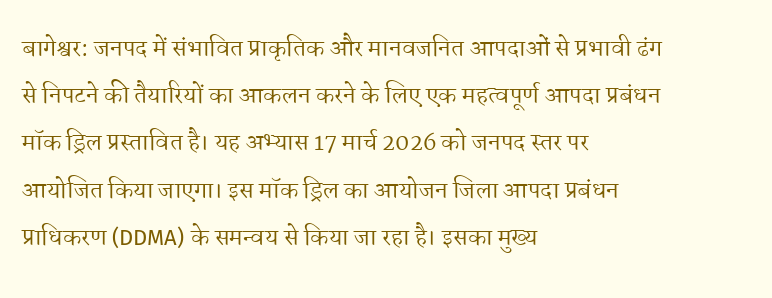बागेश्वर: जनपद में संभावित प्राकृतिक और मानवजनित आपदाओं से प्रभावी ढंग से निपटने की तैयारियों का आकलन करने के लिए एक महत्वपूर्ण आपदा प्रबंधन मॉक ड्रिल प्रस्तावित है। यह अभ्यास 17 मार्च 2026 को जनपद स्तर पर आयोजित किया जाएगा। इस मॉक ड्रिल का आयोजन जिला आपदा प्रबंधन प्राधिकरण (DDMA) के समन्वय से किया जा रहा है। इसका मुख्य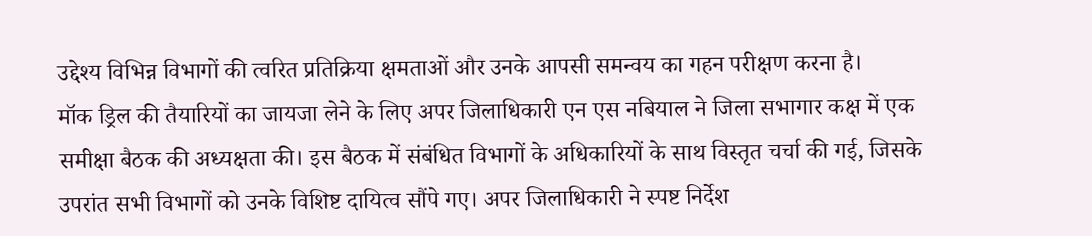उद्देश्य विभिन्न विभागों की त्वरित प्रतिक्रिया क्षमताओं और उनके आपसी समन्वय का गहन परीक्षण करना है।
मॉक ड्रिल की तैयारियों का जायजा लेने के लिए अपर जिलाधिकारी एन एस नबियाल ने जिला सभागार कक्ष में एक समीक्षा बैठक की अध्यक्षता की। इस बैठक में संबंधित विभागों के अधिकारियों के साथ विस्तृत चर्चा की गई, जिसके उपरांत सभी विभागों को उनके विशिष्ट दायित्व सौंपे गए। अपर जिलाधिकारी ने स्पष्ट निर्देश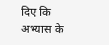दिए कि अभ्यास के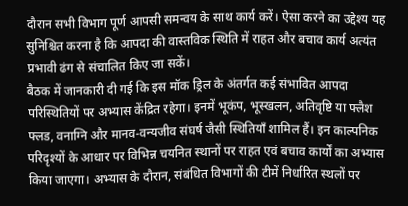दौरान सभी विभाग पूर्ण आपसी समन्वय के साथ कार्य करें। ऐसा करने का उद्देश्य यह सुनिश्चित करना है कि आपदा की वास्तविक स्थिति में राहत और बचाव कार्य अत्यंत प्रभावी ढंग से संचालित किए जा सकें।
बैठक में जानकारी दी गई कि इस मॉक ड्रिल के अंतर्गत कई संभावित आपदा परिस्थितियों पर अभ्यास केंद्रित रहेगा। इनमें भूकंप, भूस्खलन, अतिवृष्टि या फ्लैश फ्लड, वनाग्नि और मानव-वन्यजीव संघर्ष जैसी स्थितियाँ शामिल हैं। इन काल्पनिक परिदृश्यों के आधार पर विभिन्न चयनित स्थानों पर राहत एवं बचाव कार्यों का अभ्यास किया जाएगा। अभ्यास के दौरान, संबंधित विभागों की टीमें निर्धारित स्थलों पर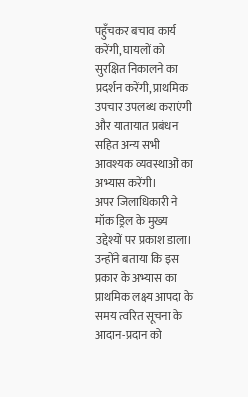पहुँचकर बचाव कार्य करेंगी, घायलों को सुरक्षित निकालने का प्रदर्शन करेंगी, प्राथमिक उपचार उपलब्ध कराएंगी और यातायात प्रबंधन सहित अन्य सभी आवश्यक व्यवस्थाओं का अभ्यास करेंगी।
अपर जिलाधिकारी ने मॉक ड्रिल के मुख्य उद्देश्यों पर प्रकाश डाला। उन्होंने बताया कि इस प्रकार के अभ्यास का प्राथमिक लक्ष्य आपदा के समय त्वरित सूचना के आदान-प्रदान को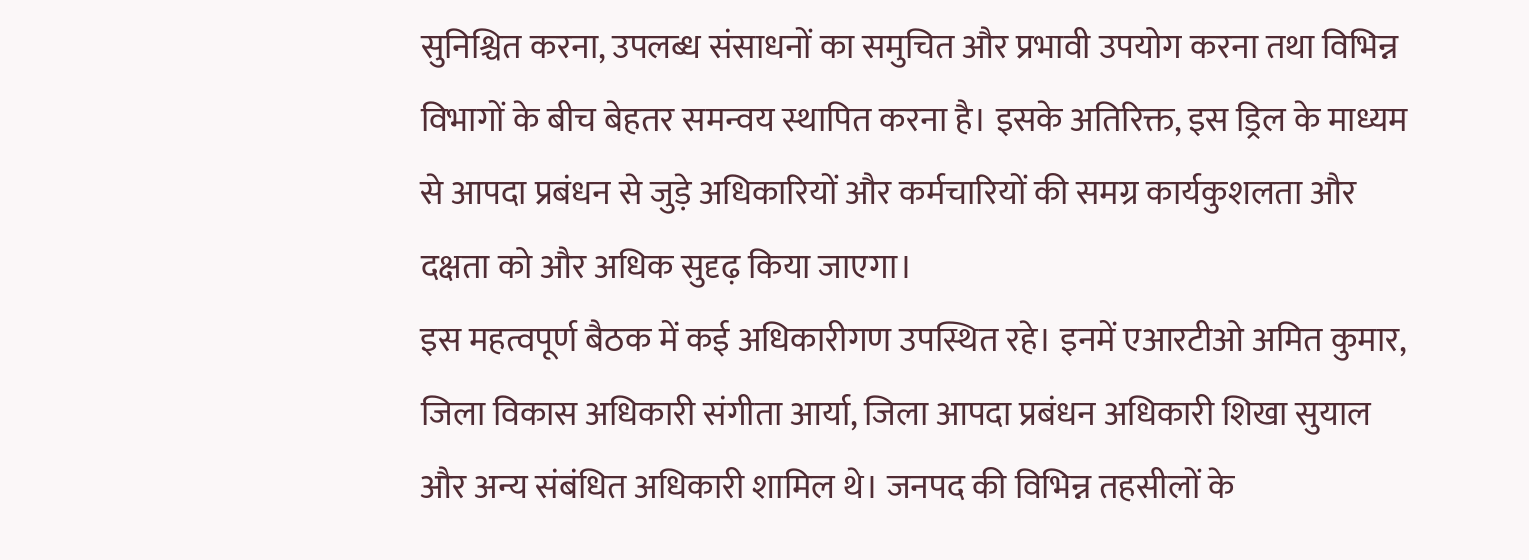सुनिश्चित करना, उपलब्ध संसाधनों का समुचित और प्रभावी उपयोग करना तथा विभिन्न विभागों के बीच बेहतर समन्वय स्थापित करना है। इसके अतिरिक्त, इस ड्रिल के माध्यम से आपदा प्रबंधन से जुड़े अधिकारियों और कर्मचारियों की समग्र कार्यकुशलता और दक्षता को और अधिक सुदृढ़ किया जाएगा।
इस महत्वपूर्ण बैठक में कई अधिकारीगण उपस्थित रहे। इनमें एआरटीओ अमित कुमार, जिला विकास अधिकारी संगीता आर्या, जिला आपदा प्रबंधन अधिकारी शिखा सुयाल और अन्य संबंधित अधिकारी शामिल थे। जनपद की विभिन्न तहसीलों के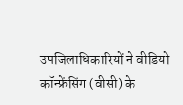उपजिलाधिकारियों ने वीडियो कॉन्फ्रेंसिंग (वीसी) के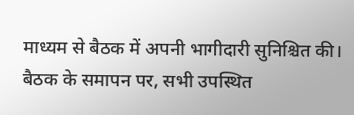माध्यम से बैठक में अपनी भागीदारी सुनिश्चित की।
बैठक के समापन पर, सभी उपस्थित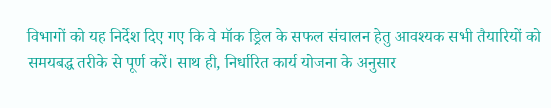विभागों को यह निर्देश दिए गए कि वे मॉक ड्रिल के सफल संचालन हेतु आवश्यक सभी तैयारियों को समयबद्ध तरीके से पूर्ण करें। साथ ही, निर्धारित कार्य योजना के अनुसार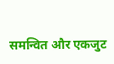समन्वित और एकजुट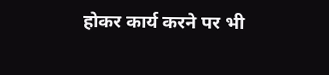होकर कार्य करने पर भी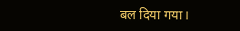बल दिया गया।